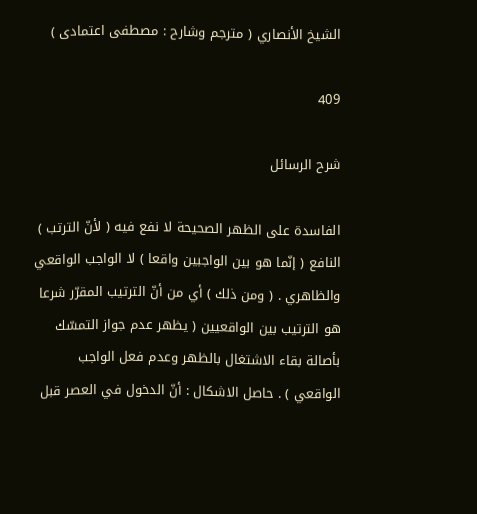الشيخ الأنصاري ( مترجم وشارح : مصطفى اعتمادى )

409

شرح الرسائل

الفاسدة على الظهر الصحيحة لا نفع فيه ( لأنّ الترتب ) النافع ( إنّما هو بين الواجبين واقعا ) لا الواجب الواقعي والظاهري . ( ومن ذلك ) أي من أنّ الترتيب المقرّر شرعا هو الترتيب بين الواقعيين ( يظهر عدم جواز التمسّك بأصالة بقاء الاشتغال بالظهر وعدم فعل الواجب الواقعي ) . حاصل الاشكال : أنّ الدخول في العصر قبل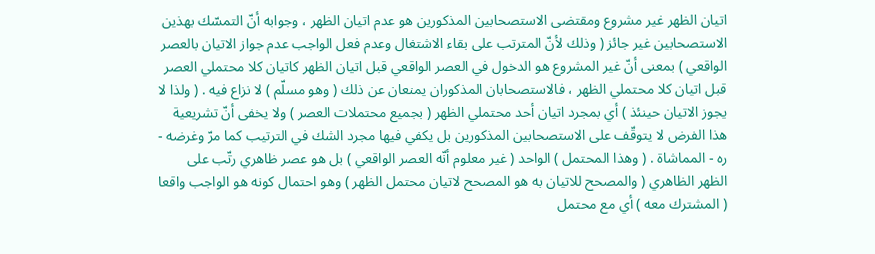اتيان الظهر غير مشروع ومقتضى الاستصحابين المذكورين هو عدم اتيان الظهر ، وجوابه أنّ التمسّك بهذين الاستصحابين غير جائز ( وذلك لأنّ المترتب على بقاء الاشتغال وعدم فعل الواجب عدم جواز الاتيان بالعصر الواقعي ) بمعنى أنّ غير المشروع هو الدخول في العصر الواقعي قبل اتيان الظهر كاتيان كلا محتملي العصر قبل اتيان كلا محتملي الظهر ، فالاستصحابان المذكوران يمنعان عن ذلك ( وهو مسلّم ) لا نزاع فيه . ( ولذا لا يجوز الاتيان حينئذ ) أي بمجرد اتيان أحد محتملي الظهر ( بجميع محتملات العصر ) ولا يخفى أنّ تشريعية هذا الفرض لا يتوقّف على الاستصحابين المذكورين بل يكفي فيها مجرد الشك في الترتيب كما مرّ وغرضه - ره - المماشاة . ( وهذا المحتمل ) الواحد ( غير معلوم أنّه العصر الواقعي ) بل هو عصر ظاهري رتّب على الظهر الظاهري ( والمصحح للاتيان به هو المصحح لاتيان محتمل الظهر ) وهو احتمال كونه هو الواجب واقعا ( المشترك معه ) أي مع محتمل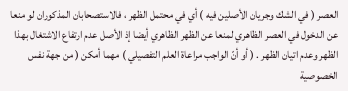العصر ( في الشك وجريان الأصلين فيه ) أي في محتمل الظهر ، فالاستصحابان المذكوران لو منعا عن الدخول في العصر الظاهري لمنعا عن الظهر الظاهري أيضا إذ الأصل عدم ارتفاع الاشتغال بهذا الظهر وعدم اتيان الظهر . ( أو أنّ الواجب مراعاة العلم التفصيلي ) مهما أمكن ( من جهة نفس الخصوصية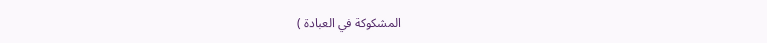المشكوكة في العبادة )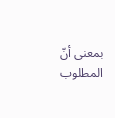بمعنى أنّ المطلوب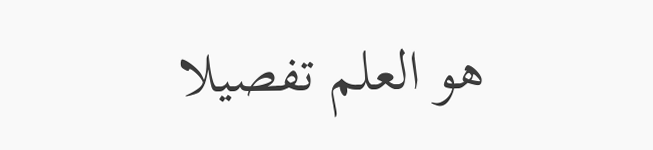هو العلم تفصيلا